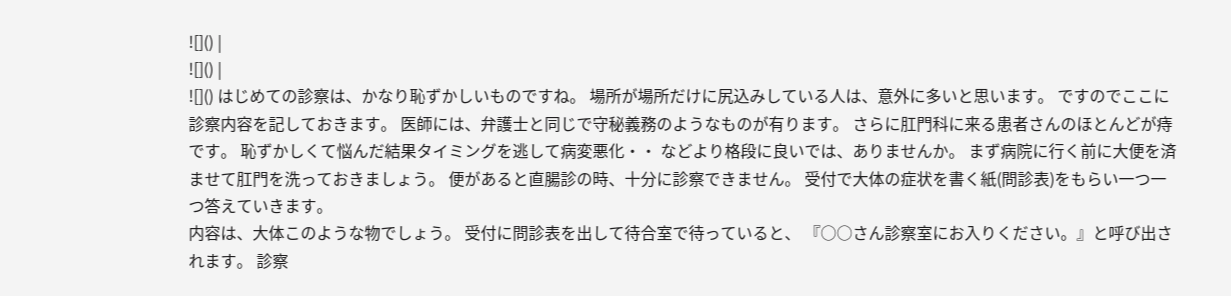![]() |
![]() |
![]() はじめての診察は、かなり恥ずかしいものですね。 場所が場所だけに尻込みしている人は、意外に多いと思います。 ですのでここに診察内容を記しておきます。 医師には、弁護士と同じで守秘義務のようなものが有ります。 さらに肛門科に来る患者さんのほとんどが痔です。 恥ずかしくて悩んだ結果タイミングを逃して病変悪化・・ などより格段に良いでは、ありませんか。 まず病院に行く前に大便を済ませて肛門を洗っておきましょう。 便があると直腸診の時、十分に診察できません。 受付で大体の症状を書く紙(問診表)をもらい一つ一つ答えていきます。
内容は、大体このような物でしょう。 受付に問診表を出して待合室で待っていると、 『○○さん診察室にお入りください。』と呼び出されます。 診察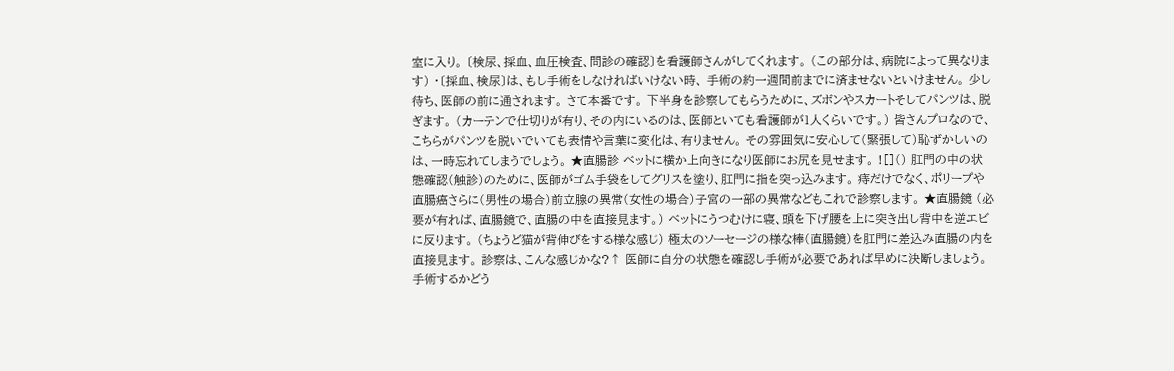室に入り。 〔検尿、採血、血圧検査、問診の確認〕を看護師さんがしてくれます。 (この部分は、病院によって異なります) ・〔採血、検尿〕は、もし手術をしなければいけない時、 手術の約一週間前までに済ませないといけません。 少し待ち、医師の前に通されます。 さて本番です。 下半身を診察してもらうために、ズボンやスカートそしてパンツは、脱ぎます。 (カーテンで仕切りが有り、その内にいるのは、医師といても看護師が1人くらいです。) 皆さんプロなので、こちらがパンツを脱いでいても表情や言葉に変化は、有りません。 その雰囲気に安心して(緊張して)恥ずかしいのは、一時忘れてしまうでしょう。 ★直腸診 ベットに横か上向きになり医師にお尻を見せます。 ![]() 肛門の中の状態確認(触診)のために、医師がゴム手袋をしてグリスを塗り、肛門に指を突っ込みます。 痔だけでなく、ポリープや直腸癌さらに(男性の場合)前立腺の異常(女性の場合)子宮の一部の異常などもこれで診察します。 ★直腸鏡 (必要が有れば、直腸鏡で、直腸の中を直接見ます。) ベットにうつむけに寝、頭を下げ腰を上に突き出し背中を逆エビに反ります。 (ちょうど猫が背伸びをする様な感じ) 極太のソーセージの様な棒(直腸鏡)を肛門に差込み直腸の内を直接見ます。 診察は、こんな感じかな?↑ 医師に自分の状態を確認し手術が必要であれば早めに決断しましょう。 手術するかどう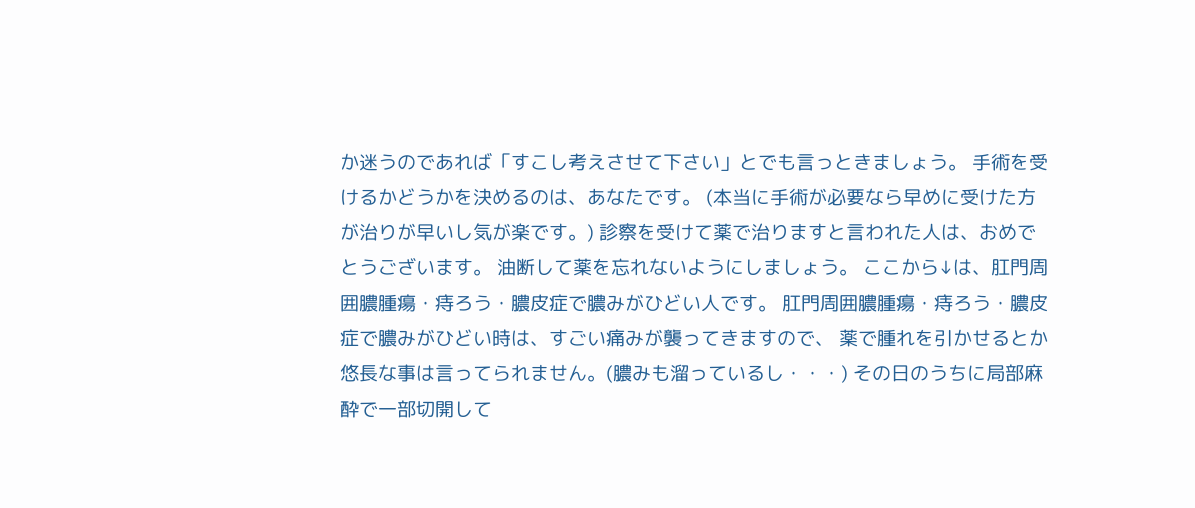か迷うのであれば「すこし考えさせて下さい」とでも言っときましょう。 手術を受けるかどうかを決めるのは、あなたです。 (本当に手術が必要なら早めに受けた方が治りが早いし気が楽です。) 診察を受けて薬で治りますと言われた人は、おめでとうございます。 油断して薬を忘れないようにしましょう。 ここから↓は、肛門周囲膿腫瘍・痔ろう・膿皮症で膿みがひどい人です。 肛門周囲膿腫瘍・痔ろう・膿皮症で膿みがひどい時は、すごい痛みが襲ってきますので、 薬で腫れを引かせるとか悠長な事は言ってられません。(膿みも溜っているし・・・) その日のうちに局部麻酔で一部切開して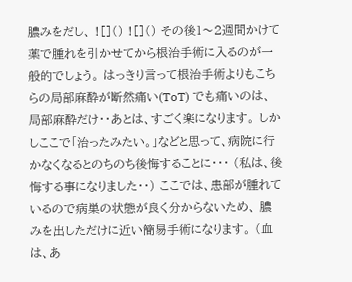膿みをだし、 ![]() ![]() その後1〜2週間かけて薬で腫れを引かせてから根治手術に入るのが一般的でしょう。 はっきり言って根治手術よりもこちらの局部麻酔が断然痛い(ToT) でも痛いのは、局部麻酔だけ・・あとは、すごく楽になります。 しかしここで「治ったみたい。」などと思って、病院に行かなくなるとのちのち後悔することに・・・ (私は、後悔する事になりました・・) ここでは、患部が腫れているので病巣の状態が良く分からないため、 膿みを出しただけに近い簡易手術になります。 (血は、あ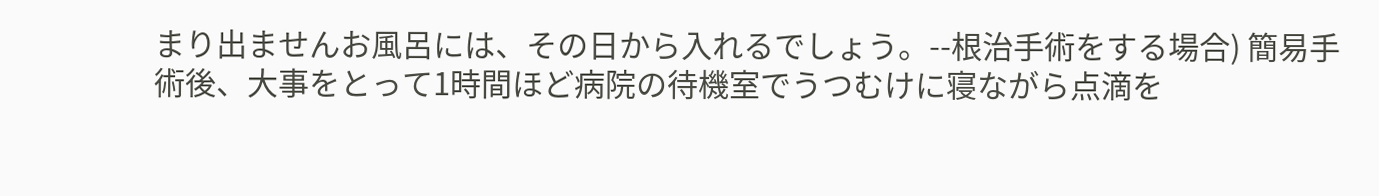まり出ませんお風呂には、その日から入れるでしょう。--根治手術をする場合) 簡易手術後、大事をとって1時間ほど病院の待機室でうつむけに寝ながら点滴を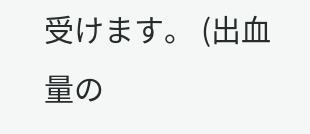受けます。 (出血量の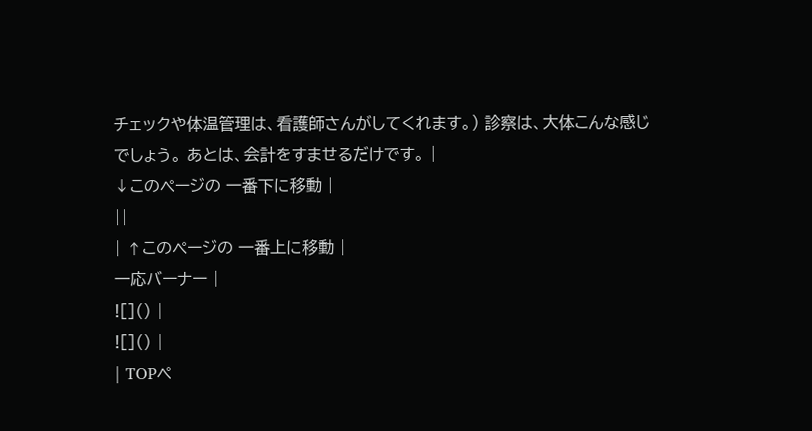チェックや体温管理は、看護師さんがしてくれます。) 診察は、大体こんな感じでしょう。 あとは、会計をすませるだけです。 |
↓このページの 一番下に移動 |
||
| ↑このページの 一番上に移動 |
一応バーナー |
![]() |
![]() |
| TOPペ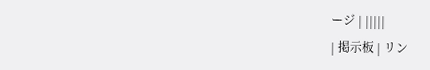ージ | |||||
| 掲示板 | リン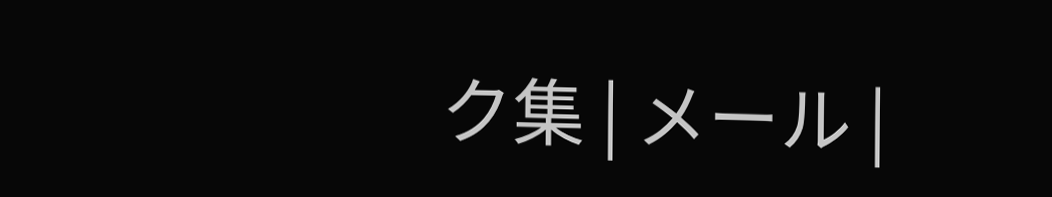ク集 | メール |